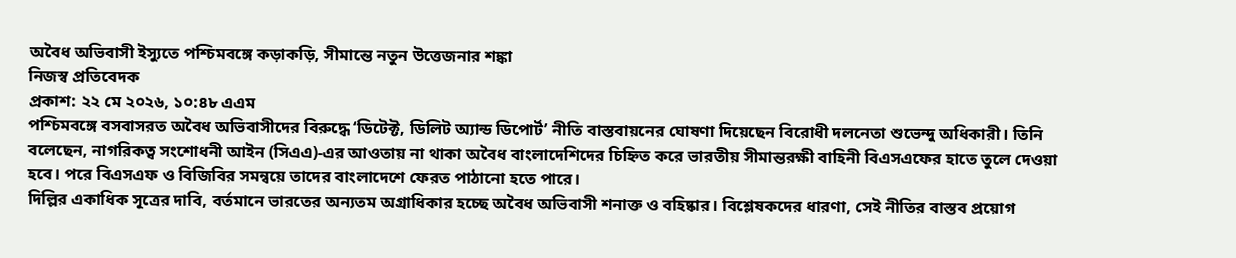অবৈধ অভিবাসী ইস্যুতে পশ্চিমবঙ্গে কড়াকড়ি, সীমান্তে নতুন উত্তেজনার শঙ্কা
নিজস্ব প্রতিবেদক
প্রকাশ: ২২ মে ২০২৬, ১০:৪৮ এএম
পশ্চিমবঙ্গে বসবাসরত অবৈধ অভিবাসীদের বিরুদ্ধে ‘ডিটেক্ট, ডিলিট অ্যান্ড ডিপোর্ট’ নীতি বাস্তবায়নের ঘোষণা দিয়েছেন বিরোধী দলনেতা শুভেন্দু অধিকারী। তিনি বলেছেন, নাগরিকত্ব সংশোধনী আইন (সিএএ)-এর আওতায় না থাকা অবৈধ বাংলাদেশিদের চিহ্নিত করে ভারতীয় সীমান্তরক্ষী বাহিনী বিএসএফের হাতে তুলে দেওয়া হবে। পরে বিএসএফ ও বিজিবির সমন্বয়ে তাদের বাংলাদেশে ফেরত পাঠানো হতে পারে।
দিল্লির একাধিক সূত্রের দাবি, বর্তমানে ভারতের অন্যতম অগ্রাধিকার হচ্ছে অবৈধ অভিবাসী শনাক্ত ও বহিষ্কার। বিশ্লেষকদের ধারণা, সেই নীতির বাস্তব প্রয়োগ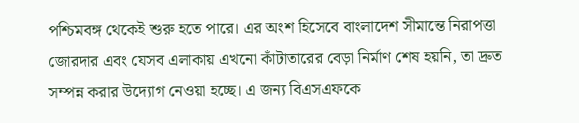পশ্চিমবঙ্গ থেকেই শুরু হতে পারে। এর অংশ হিসেবে বাংলাদেশ সীমান্তে নিরাপত্তা জোরদার এবং যেসব এলাকায় এখনো কাঁটাতারের বেড়া নির্মাণ শেষ হয়নি, তা দ্রুত সম্পন্ন করার উদ্যোগ নেওয়া হচ্ছে। এ জন্য বিএসএফকে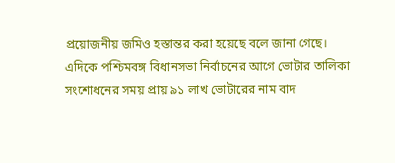প্রয়োজনীয় জমিও হস্তান্তর করা হয়েছে বলে জানা গেছে।
এদিকে পশ্চিমবঙ্গ বিধানসভা নির্বাচনের আগে ভোটার তালিকা সংশোধনের সময় প্রায় ৯১ লাখ ভোটারের নাম বাদ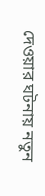দেওয়ার ঘটনায় নতুন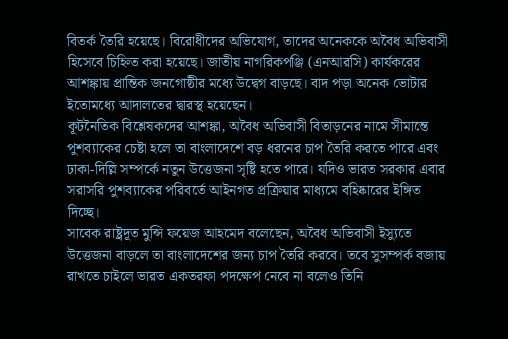বিতর্ক তৈরি হয়েছে। বিরোধীদের অভিযোগ, তাদের অনেককে অবৈধ অভিবাসী হিসেবে চিহ্নিত করা হয়েছে। জাতীয় নাগরিকপঞ্জি (এনআরসি) কার্যকরের আশঙ্কায় প্রান্তিক জনগোষ্ঠীর মধ্যে উদ্বেগ বাড়ছে। বাদ পড়া অনেক ভোটার ইতোমধ্যে আদালতের দ্বারস্থ হয়েছেন।
কূটনৈতিক বিশ্লেষকদের আশঙ্কা, অবৈধ অভিবাসী বিতাড়নের নামে সীমান্তে পুশব্যাকের চেষ্টা হলে তা বাংলাদেশে বড় ধরনের চাপ তৈরি করতে পারে এবং ঢাকা-দিল্লি সম্পর্কে নতুন উত্তেজনা সৃষ্টি হতে পারে। যদিও ভারত সরকার এবার সরাসরি পুশব্যাকের পরিবর্তে আইনগত প্রক্রিয়ার মাধ্যমে বহিষ্কারের ইঙ্গিত দিচ্ছে।
সাবেক রাষ্ট্রদূত মুন্সি ফয়েজ আহমেদ বলেছেন, অবৈধ অভিবাসী ইস্যুতে উত্তেজনা বাড়লে তা বাংলাদেশের জন্য চাপ তৈরি করবে। তবে সুসম্পর্ক বজায় রাখতে চাইলে ভারত একতরফা পদক্ষেপ নেবে না বলেও তিনি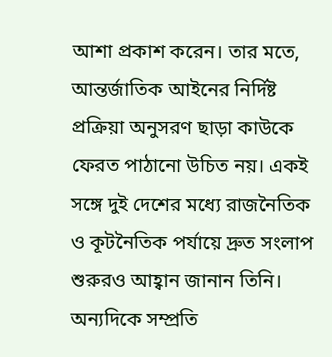আশা প্রকাশ করেন। তার মতে, আন্তর্জাতিক আইনের নির্দিষ্ট প্রক্রিয়া অনুসরণ ছাড়া কাউকে ফেরত পাঠানো উচিত নয়। একই সঙ্গে দুই দেশের মধ্যে রাজনৈতিক ও কূটনৈতিক পর্যায়ে দ্রুত সংলাপ শুরুরও আহ্বান জানান তিনি।
অন্যদিকে সম্প্রতি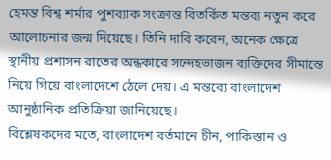হেমন্ত বিশ্ব শর্মার পুশব্যাক সংক্রান্ত বিতর্কিত মন্তব্য নতুন করে আলোচনার জন্ম দিয়েছে। তিনি দাবি করেন, অনেক ক্ষেত্রে স্থানীয় প্রশাসন রাতের অন্ধকারে সন্দেহভাজন ব্যক্তিদের সীমান্তে নিয়ে গিয়ে বাংলাদেশে ঠেলে দেয়। এ মন্তব্যে বাংলাদেশ আনুষ্ঠানিক প্রতিক্রিয়া জানিয়েছে।
বিশ্লেষকদের মতে, বাংলাদেশ বর্তমানে চীন, পাকিস্তান ও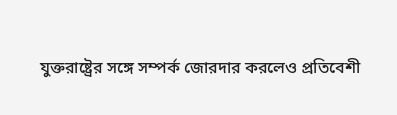যুক্তরাষ্ট্রের সঙ্গে সম্পর্ক জোরদার করলেও প্রতিবেশী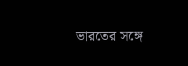ভারতের সঙ্গে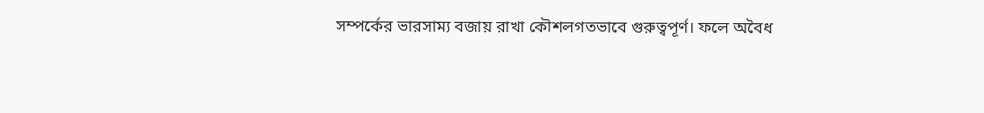সম্পর্কের ভারসাম্য বজায় রাখা কৌশলগতভাবে গুরুত্বপূর্ণ। ফলে অবৈধ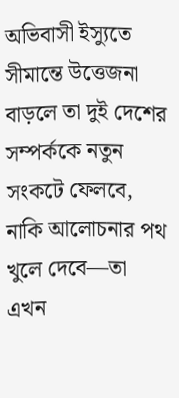অভিবাসী ইস্যুতে সীমান্তে উত্তেজনা বাড়লে তা দুই দেশের সম্পর্ককে নতুন সংকটে ফেলবে, নাকি আলোচনার পথ খুলে দেবে—তা এখন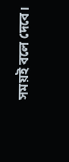সময়ই বলে দেবে।